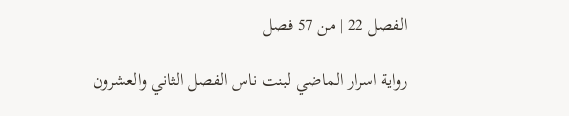الفصل 22 | من 57 فصل

رواية اسرار الماضي لبنت ناس الفصل الثاني والعشرون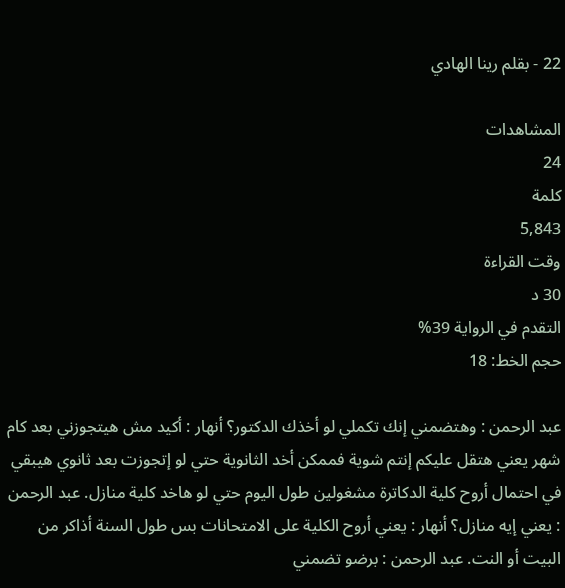22 - بقلم رينا الهادي

المشاهدات
24
كلمة
5,843
وقت القراءة
30 د
التقدم في الرواية 39%
حجم الخط: 18

عبد الرحمن : وهتضمني إنك تكملي لو أخذك الدكتور؟ أنهار : أكيد مش هيتجوزني بعد كام شهر يعني هتقل عليكم إنتم شوية فممكن أخد الثانوية حتي لو إتجوزت بعد ثانوي هيبقي في احتمال أروح كلية الدكاترة مشغولين طول اليوم حتي لو هاخد كلية منازل. عبد الرحمن : يعني إيه منازل؟ أنهار : يعني أروح الكلية على الامتحانات بس طول السنة أذاكر من البيت أو النت. عبد الرحمن : برضو تضمني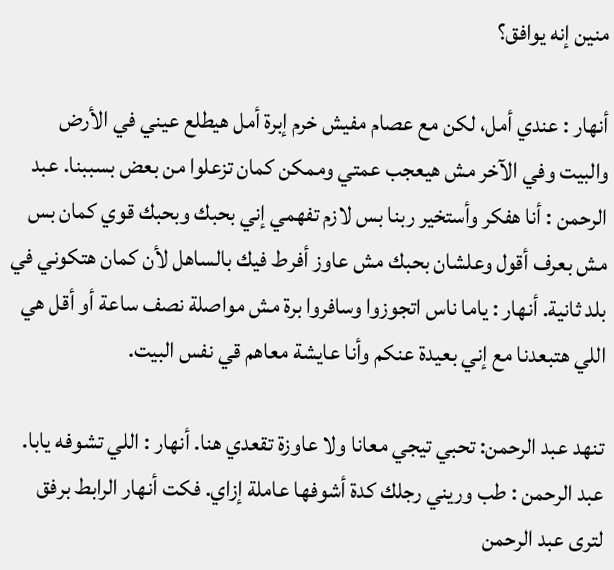منين إنه يوافق؟

أنهار : عندي أمل، لكن مع عصام مفيش خرم إبرة أمل هيطلع عيني في الأرض والبيت وفي الآخر مش هيعجب عمتي وممكن كمان تزعلوا من بعض بسببنا. عبد الرحمن : أنا هفكر وأستخير ربنا بس لازم تفهمي إني بحبك وبحبك قوي كمان بس مش بعرف أقول وعلشان بحبك مش عاوز أفرط فيك بالساهل لأن كمان هتكوني في بلد ثانية. أنهار : ياما ناس اتجوزوا وسافروا برة مش مواصلة نصف ساعة أو أقل هي اللي هتبعدنا مع إني بعيدة عنكم وأنا عايشة معاهم قي نفس البيت.

تنهد عبد الرحمن: تحبي تيجي معانا ولا عاوزة تقعدي هنا. أنهار : اللي تشوفه يابا. عبد الرحمن : طب وريني رجلك كدة أشوفها عاملة إزاي. فكت أنهار الرابط برفق لترى عبد الرحمن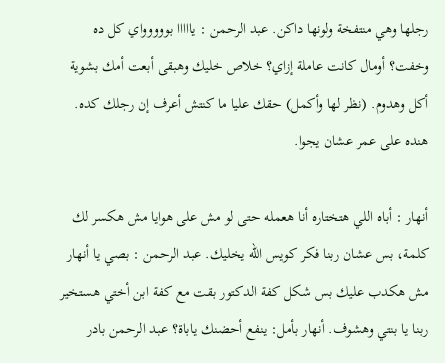رجلها وهي منتفخة ولونها داكن. عبد الرحمن : يااااا بووووواي كل ده وخفت؟ أومال كانت عاملة إزاي؟ خلاص خليك وهبقى أبعت أمك بشوية أكل وهدوم. (نظر لها وأكمل) حقك عليا ما كنتش أعرف إن رجلك كده. هنده على عمر عشان يجوا.

أنهار : أباه اللي هتختاره أنا هعمله حتى لو مش على هوايا مش هكسر لك كلمة، بس عشان ربنا فكر كويس الله يخليك. عبد الرحمن : بصي يا أنهار مش هكدب عليك بس شكل كفة الدكتور بقت مع كفة ابن أختي هستخير ربنا يا بنتي وهشوف. أنهار بأمل: ينفع أحضنك ياباة؟ عبد الرحمن بادر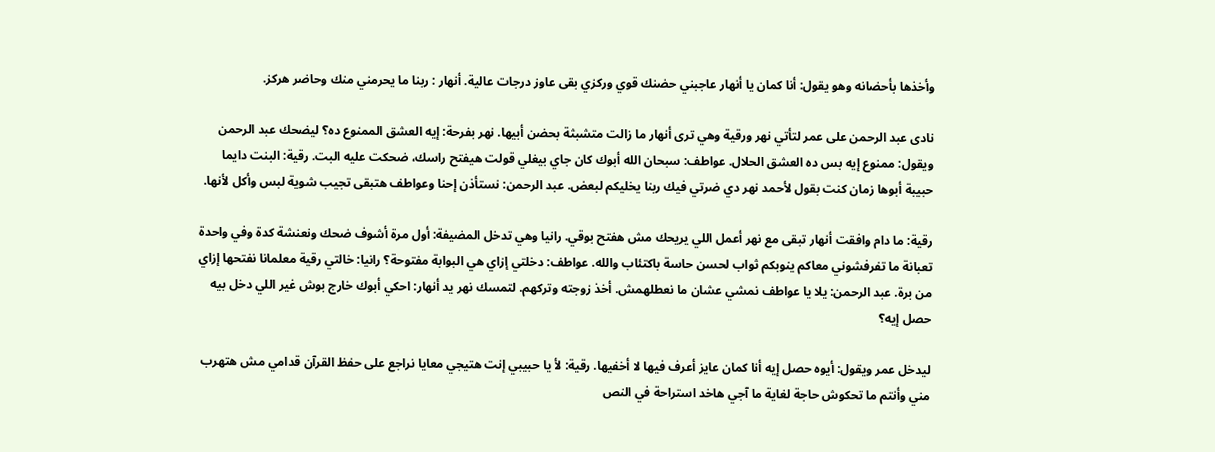وأخذها بأحضانه وهو يقول: أنا كمان يا أنهار عاجبني حضنك قوي وركزي بقى عاوز درجات عالية. أنهار : ربنا ما يحرمني منك وحاضر هركز.

نادى عبد الرحمن على عمر لتأتي نهر ورقية وهي ترى أنهار ما زالت متشبثة بحضن أبيها. نهر بفرحة: إيه العشق الممنوع ده؟ ليضحك عبد الرحمن ويقول: ممنوع إيه بس ده العشق الحلال. عواطف: سبحان الله أبوك كان جاي بيغلي قولت هيفتح راسك، ضحكت عليه البت. رقية: البنت دايما حبيبة أبوها زمان كنت بقول لأحمد نهر دي ضرتي فيك ربنا يخليكم لبعض. عبد الرحمن: نستأذن إحنا وعواطف هتبقى تجيب شوية لبس وأكل لأنها.

رقية: ما دام وافقت أنهار تبقى مع نهر أعمل اللي يريحك مش هفتح بوقي. رانيا وهي تدخل المضيفة: أول مرة أشوف ضحك ونعنشة كدة وفي واحدة تعبانة ما تفرفشوني معاكم ينوبكم ثواب لحسن حاسة باكتئاب والله. عواطف: دخلتي إزاي هي البوابة مفتوحة؟ رانيا: خالتي رقية معلمانا نفتحها إزاي من برة. عبد الرحمن: يلا يا عواطف نمشي عشان ما نعطلهمش. أخذ زوجته وتركهم. لتمسك نهر يد أنهار: احكي أبوك خارج بوش غير اللي دخل بيه حصل إيه؟

ليدخل عمر ويقول: أيوه حصل إيه أنا كمان عايز أعرف فيها لا أخفيها. رقية: لأ يا حبيبي إنت هتيجي معايا نراجع على حفظ القرآن قدامي مش هتهرب مني وأنتم ما تحكوش حاجة لغاية ما آجي هاخد استراحة في النص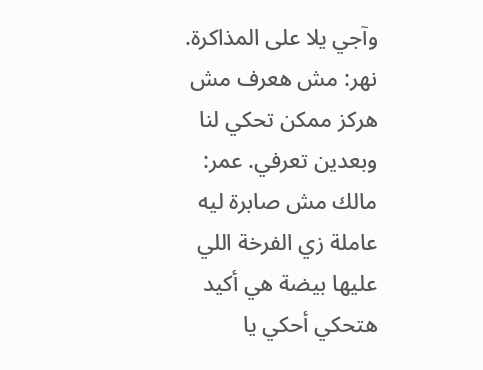وآجي يلا على المذاكرة. نهر: مش هعرف مش هركز ممكن تحكي لنا وبعدين تعرفي. عمر: مالك مش صابرة ليه عاملة زي الفرخة اللي عليها بيضة هي أكيد هتحكي أحكي يا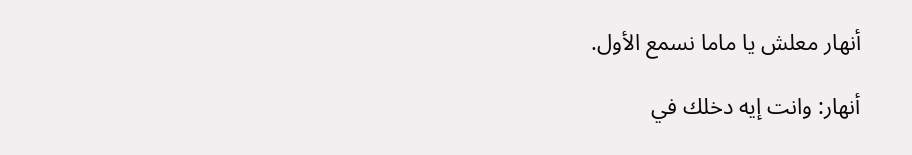أنهار معلش يا ماما نسمع الأول.

أنهار: وانت إيه دخلك في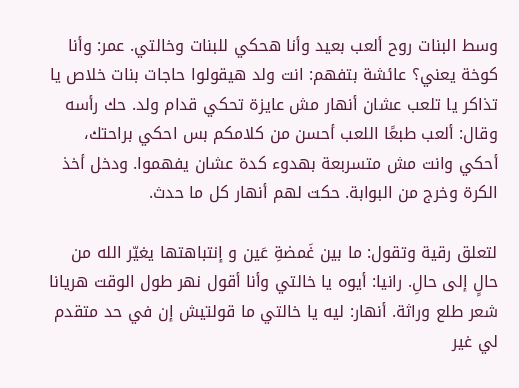وسط البنات روح ألعب بعيد وأنا هحكي للبنات وخالتي. عمر: وأنا كوخة يعني؟ عائشة بتفهم: انت ولد هيقولوا حاجات بنات خلاص يا تذاكر يا تلعب عشان أنهار مش عايزة تحكي قدام ولد. حك رأسه وقال: ألعب طبعًا اللعب أحسن من كلامكم بس احكي براحتك، أحكي وانت مش متسربعة بهدوء كدة عشان يفهموا. ودخل أخذ الكرة وخرج من البوابة. حكت لهم أنهار كل ما حدث.

لتعلق رقية وتقول: ما بين غَمضةِ عَين و إنتباهتها يغيّر الله من حالٍ إلى حالِ. رانيا: أيوه يا خالتي وأنا أقول نهر طول الوقت هريانا شعر طلع وراثة. أنهار: ليه يا خالتي ما قولتيش إن في حد متقدم لي غير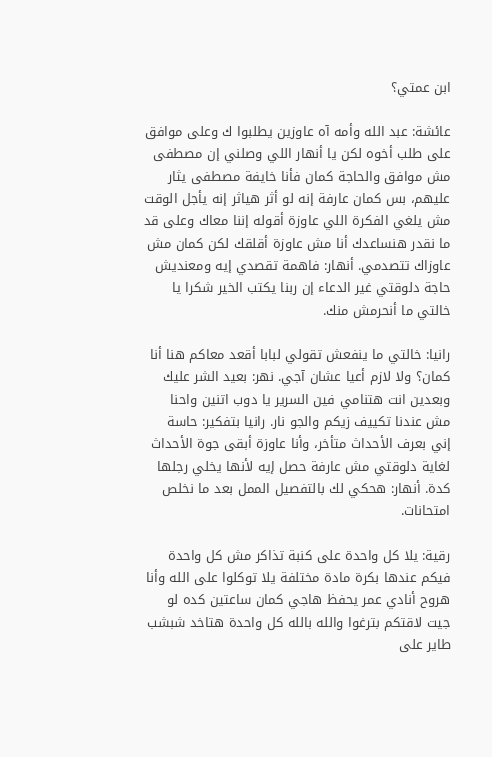ابن عمتي؟

عائشة: عبد الله وأمه آه عاوزين يطلبوا ك وعلى موافق على طلب أخوه لكن يا أنهار اللي وصلني إن مصطفى مش موافق والحاجة كمان فأنا خايفة مصطفى يثار عليهم، بس كمان عارفة إنه لو أثر هياثر إنه يأجل الوقت مش يلغي الفكرة اللي عاوزة أقوله إننا معاك وعلى قد ما نقدر هنساعدك أنا مش عاوزة أقلقك لكن كمان مش عاوزاك تتصدمي. أنهار: فاهمة تقصدي إيه ومعنديش حاجة دلوقتي غير الدعاء إن ربنا يكتب الخير شكرا يا خالتي ما أنحرمش منك.

رانيا: خالتي ما ينفعش تقولي لبابا أقعد معاكم هنا أنا كمان؟ ولا لازم أعيا عشان آجي. نهر: بعيد الشر عليك وبعدين انت هتنامي فين السرير يا دوب اتنين واحنا مش عندنا تكييف زيكم والجو نار. رانيا بتفكير: حاسة إني بعرف الأحداث متأخر، وأنا عاوزة أبقى جوة الأحداث لغاية دلوقتي مش عارفة حصل إيه لأنها يخلي رجلها كدة. أنهار: هحكي لك بالتفصيل الممل بعد ما نخلص امتحانات.

رقية: يلا كل واحدة على كنبة تذاكر مش كل واحدة فيكم عندها بكرة مادة مختلفة يلا توكلوا على الله وأنا هروح أنادي عمر يحفظ هاجي كمان ساعتين كده لو جيت لاقتكم بترغوا والله بالله كل واحدة هتاخد شبشب طاير على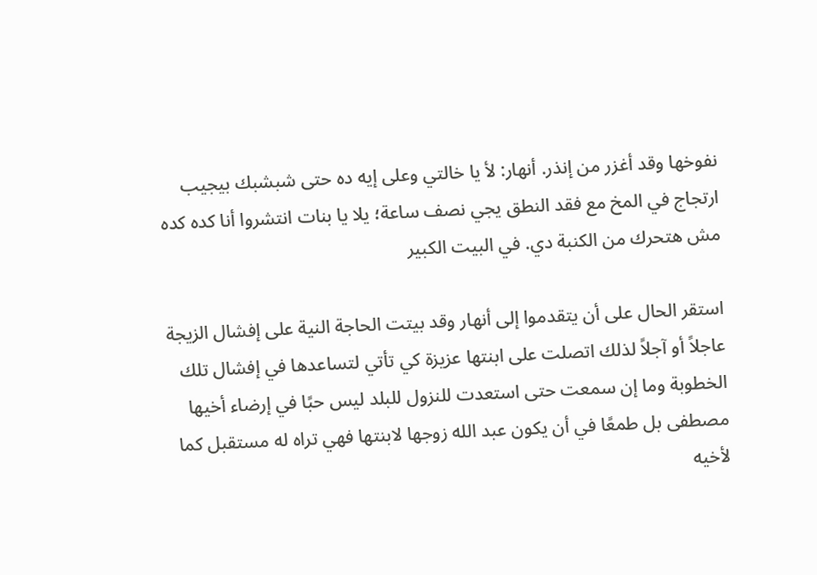نفوخها وقد أغزر من إنذر. أنهار: لأ يا خالتي وعلى إيه ده حتى شبشبك بيجيب ارتجاج في المخ مع فقد النطق يجي نصف ساعة؛ يلا يا بنات انتشروا أنا كده كده مش هتحرك من الكنبة دي. في البيت الكبير

استقر الحال على أن يتقدموا إلى أنهار وقد بيتت الحاجة النية على إفشال الزيجة عاجلاً أو آجلاً لذلك اتصلت على ابنتها عزيزة كي تأتي لتساعدها في إفشال تلك الخطوبة وما إن سمعت حتى استعدت للنزول للبلد ليس حبًا في إرضاء أخيها مصطفى بل طمعًا في أن يكون عبد الله زوجها لابنتها فهي تراه له مستقبل كما لأخيه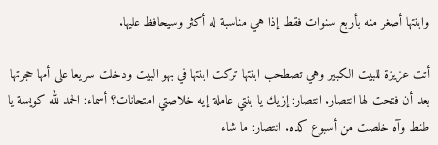وابنتها أصغر منه بأربع سنوات فقط إذا هي مناسبة له أكثر وسيحافظ عليها.

أتت عزيزة للبيت الكبير وهي تصطحب ابنتها تركت ابنتها في بهو البيت ودخلت سريعا على أمها حجرتها بعد أن فتحت لها انتصار. انتصار: إزيك يا بنتي عاملة إيه خلاصتي امتحانات؟ أسماء: الحمد لله كويسة يا طنط وآه خلصت من أسبوع كده. انتصار: ما شاء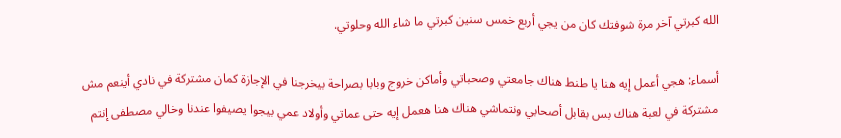الله كبرتي آخر مرة شوفتك كان من يجي أربع خمس سنين كبرتي ما شاء الله وحلوتي.

أسماء: هجي أعمل إيه هنا يا طنط هناك جامعتي وصحباتي وأماكن خروج وبابا بصراحة بيخرجنا في الإجازة كمان مشتركة في نادي أينعم مش مشتركة في لعبة هناك بس بقابل أصحابي ونتماشي هناك هنا هعمل إيه حتى عماتي وأولاد عمي بيجوا يصيفوا عندنا وخالي مصطفى إنتم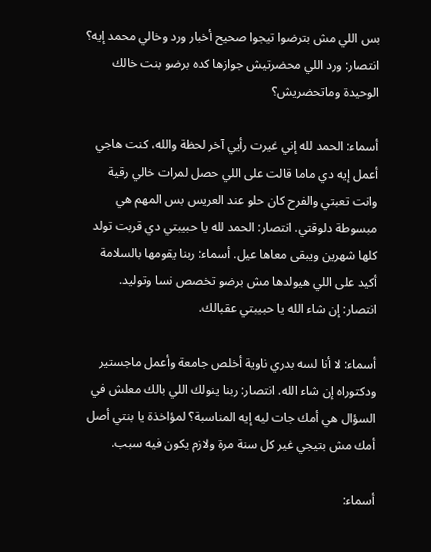بس اللي مش بترضوا تيجوا صحيح أخبار ورد وخالي محمد إيه؟ انتصار: ورد اللي محضرتيش جوازها كده برضو بنت خالك الوحيدة وماتحضريش؟

أسماء: الحمد لله إني غيرت رأيي آخر لحظة والله، كنت هاجي أعمل إيه دي ماما قالت على اللي حصل لمرات خالي رقية وانت تعبتي والفرح كان حلو عند العريس بس المهم هي مبسوطة دلوقتي. انتصار: الحمد لله يا حبيبتي دي قربت تولد كلها شهرين ويبقى معاها عيل. أسماء: ربنا يقومها بالسلامة أكيد على اللي هيولدها مش برضو تخصص نسا وتوليد. انتصار: إن شاء الله يا حبيبتي عقبالك.

أسماء: لا أنا لسه بدري ناوية أخلص جامعة وأعمل ماجستير ودكتوراه إن شاء الله. انتصار: ربنا ينولك اللي بالك معلش في السؤال هي أمك جات ليه إيه المناسبة؟ لمؤاخذة يا بنتي أصل أمك مش بتيجي غير كل سنة مرة ولازم يكون فيه سبب.

أسماء: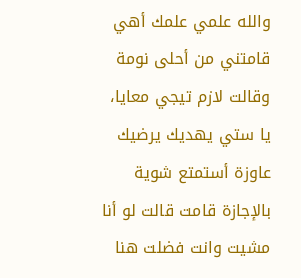والله علمي علمك أهي قامتني من أحلى نومة وقالت لازم تيجي معايا، يا ستي يهديك يرضيك عاوزة أستمتع شوية بالإجازة قامت قالت لو أنا مشيت وانت فضلت هنا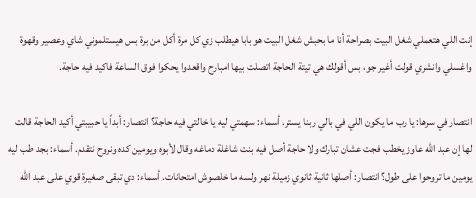إنت اللي هتعملي شغل البيت بصراحة أنا ما بحبش شغل البيت هو بابا هيطلب زي كل مرة أكل من برة بس هيستلموني شاي وعصير وقهوة واغسلي وانشري قولت أغير جو، بس أقولك هي تيتة الحاجة اتصلت بيها امبارح واقعدوا يحكوا فوق الساعة فاكيد فيه حاجة.

انتصار في سرها: يا رب ما يكون اللي في بالي ربنا يستر. أسماء: سهمتي ليه يا خالتي فيه حاجة؟ انتصار: أبداً يا حبيبتي أكيد الحاجة قالت لها إن عبد الله عاوز يخطب فجت عشان تبارك ولا حاجة أصل فيه بنت شاغلة دماغه وقال لأبوه ويومين كده ونروح نتقدم. أسماء: بجد طب ليه يومين ما تروحوا على طول؟ انتصار: أصلها ثانية ثانوي زميلة نهر ولسه ما خلصوش امتحانات. أسماء: دي تبقى صغيرة قوي على عبد الله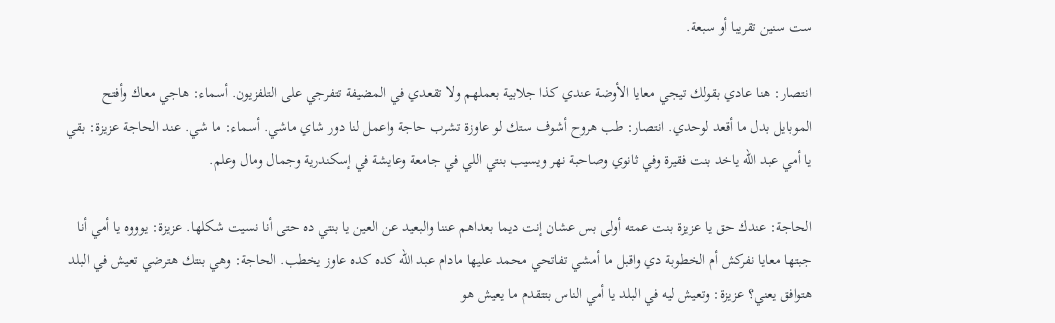ست سنين تقريبا أو سبعة.

انتصار: هنا عادي بقولك تيجي معايا الأوضة عندي كذا جلابية بعملهم ولا تقعدي في المضيفة تتفرجي على التلفزيون. أسماء: هاجي معاك وأفتح الموبايل بدل ما أقعد لوحدي. انتصار: طب هروح أشوف ستك لو عاوزة تشرب حاجة واعمل لنا دور شاي ماشي. أسماء: ما شي. عند الحاجة عزيزة: بقي يا أمي عبد الله ياخد بنت فقيرة وفي ثانوي وصاحبة نهر ويسيب بنتي اللي في جامعة وعايشة في إسكندرية وجمال ومال وعلم.

الحاجة: عندك حق يا عزيزة بنت عمته أولى بس عشان إنت ديما بعداهم عننا والبعيد عن العين يا بنتي ده حتى أنا نسيت شكلها. عزيزة: يوووه يا أمي أنا جبتها معايا نفركش أم الخطوبة دي واقبل ما أمشي تفاتحي محمد عليها مادام عبد الله كده كده عاوز يخطب. الحاجة: وهي بنتك هترضي تعيش في البلد هتوافق يعني؟ عزيزة: وتعيش ليه في البلد يا أمي الناس بتتقدم ما يعيش هو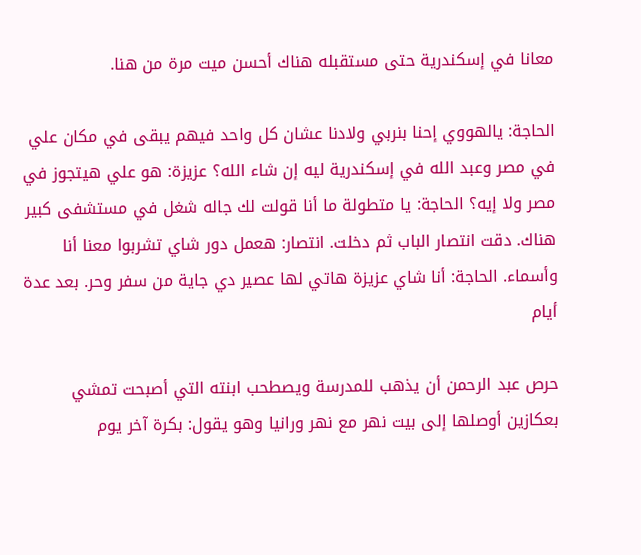معانا في إسكندرية حتى مستقبله هناك أحسن ميت مرة من هنا.

الحاجة: يالهووي إحنا بنربي ولادنا عشان كل واحد فيهم يبقى في مكان علي في مصر وعبد الله في إسكندرية ليه إن شاء الله؟ عزيزة: هو علي هيتجوز في مصر ولا إيه؟ الحاجة: يا متطولة ما أنا قولت لك جاله شغل في مستشفى كبير هناك. دقت انتصار الباب ثم دخلت. انتصار: هعمل دور شاي تشربوا معنا أنا وأسماء. الحاجة: أنا شاي عزيزة هاتي لها عصير دي جاية من سفر وحر. بعد عدة أيام

حرص عبد الرحمن أن يذهب للمدرسة ويصطحب ابنته التي أصبحت تمشي بعكازين أوصلها إلى بيت نهر مع نهر ورانيا وهو يقول: بكرة آخر يوم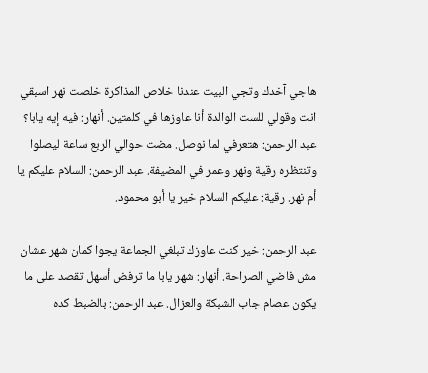هاجي آخدك وتجي البيت عندنا خلاص المذاكرة خلصت نهر اسبقي انت وقولي للست الوالدة أنا عاوزها في كلمتين. أنهار: فيه إيه يابا؟ عبد الرحمن: هتعرفي لما نوصل. مضت حوالي الربع ساعة ليصلوا وتنتظره رقية ونهر وعمر في المضيفة. عبد الرحمن: السلام عليكم يا أم نهر. رقية: عليكم السلام خير يا أبو محمود.

عبد الرحمن: خير كنت عاوزك تبلغي الجماعة يجوا كمان شهر عشان مش فاضي الصراحة. أنهار: شهر يابا ما ترفض أسهل تقصد على ما يكون عصام جاب الشبكة والعزال. عبد الرحمن: بالضبط كده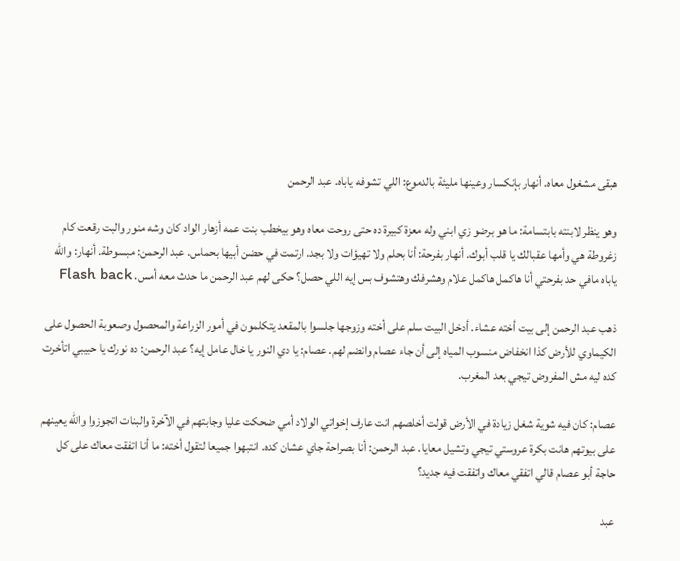هبقى مشغول معاه. أنهار بإنكسار وعينها مليئة بالدموع: اللي تشوفه ياباه. عبد الرحمن

وهو ينظر لابنته بابتسامة: ما هو برضو زي ابني وله معزة كبيرة ده حتى روحت معاه وهو بيخطب بنت عمه أزهار الواد كان وشه منور والبت رقعت كام زغروطة هي وأمها عقبالك يا قلب أبوك. أنهار بفرحة: أنا بحلم ولا تهيؤات ولا بجد. ارتمت في حضن أبيها بحماس. عبد الرحمن: مبسوطة. أنهار: والله ياباه مافي حد بفرحتي أنا هاكمل هاكمل علام وهشرفك وهتشوف بس إيه اللي حصل؟ حكى لهم عبد الرحمن ما حدث معه أمس. Flash back

ذهب عبد الرحمن إلى بيت أخته عشاء. أدخل البيت سلم على أخته وزوجها جلسوا بالمقعد يتكلمون في أمور الزراعة والمحصول وصعوبة الحصول على الكيماوي للأرض كذا انخفاض منسوب المياه إلى أن جاء عصام وانضم لهم. عصام: يا دي النور يا خال عامل إيه؟ عبد الرحمن: ده نورك يا حبيبي اتأخرت كده ليه مش المفروض تيجي بعد المغرب.

عصام: كان فيه شوية شغل زيادة في الأرض قولت أخلصهم انت عارف إخواتي الولاد أمي ضحكت عليا وجابتهم في الآخرة والبنات اتجوزوا والله يعينهم على بيوتهم هانت بكرة عروستي تيجي وتشيل معايا. عبد الرحمن: أنا بصراحة جاي عشان كده. انتبهوا جميعا لتقول أخته: ما أنا اتفقت معاك على كل حاجة أبو عصام قالي اتفقي معاك واتفقت فيه جديد؟

عبد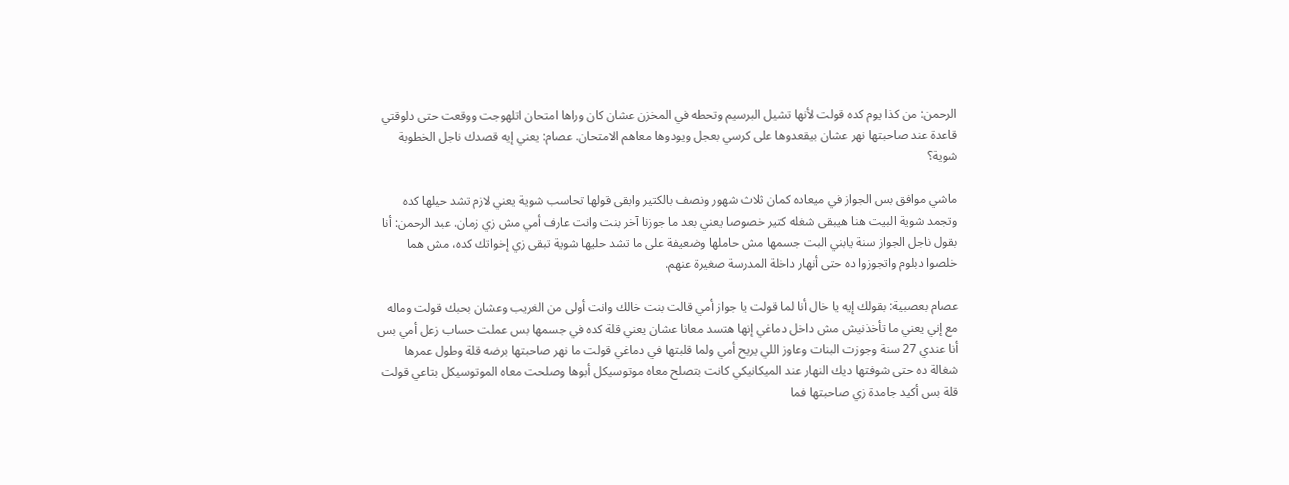الرحمن: من كذا يوم كده قولت لأنها تشيل البرسيم وتحطه في المخزن عشان كان وراها امتحان اتلهوجت ووقعت حتى دلوقتي قاعدة عند صاحبتها نهر عشان بيقعدوها على كرسي بعجل ويودوها معاهم الامتحان. عصام: يعني إيه قصدك ناجل الخطوبة شوية؟

ماشي موافق بس الجواز في ميعاده كمان ثلاث شهور ونصف بالكتير وابقى قولها تحاسب شوية يعني لازم تشد حيلها كده وتجمد شوية البيت هنا هيبقى شغله كتير خصوصا يعني بعد ما جوزنا آخر بنت وانت عارف أمي مش زي زمان. عبد الرحمن: أنا بقول ناجل الجواز سنة يابني البت جسمها مش حاملها وضعيفة على ما تشد حليها شوية تبقى زي إخواتك كده، مش هما خلصوا دبلوم واتجوزوا ده حتى أنهار داخلة المدرسة صغيرة عنهم.

عصام بعصبية: بقولك إيه يا خال أنا لما قولت يا جواز أمي قالت بنت خالك وانت أولى من الغريب وعشان بحبك قولت وماله مع إني يعني ما تأخذنيش مش داخل دماغي إنها هتسد معانا عشان يعني قلة كده في جسمها بس عملت حساب زعل أمي بس أنا عندي 27 سنة وجوزت البنات وعاوز اللي يريح أمي ولما قلبتها في دماغي قولت ما نهر صاحبتها برضه قلة وطول عمرها شغالة ده حتى شوفتها ديك النهار عند الميكانيكي كانت بتصلح معاه موتوسيكل أبوها وصلحت معاه الموتوسيكل بتاعي قولت قلة بس أكيد جامدة زي صاحبتها فما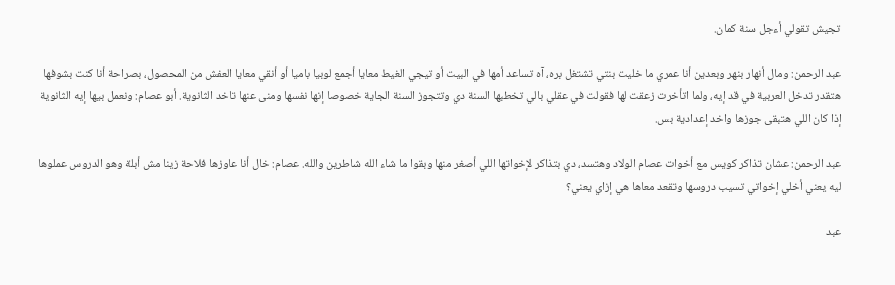تجيش تقولي أءجل سنة كمان.

عبد الرحمن: ومال أنهار بنهر وبعدين أنا عمري ما خليت بنتي تشتغل بره، آه تساعد أمها في البيت أو تيجي الغيط معايا أجمع لوبيا باميا أو أنقي معايا العفش من المحصول، بصراحة أنا كنت بشوفها هتقدر تدخل العربية في قد إيه، ولما اتأخرت زعقت لها فقولت في عقلي بالي تخطبها السنة دي وتتجوز السنة الجاية خصوصا إنها نفسها ومنى عنها تاخد الثانوية. أبو عصام: ونعمل بيها إيه الثانوية إذا كان اللي هتبقى جوزها واخد إعدادية بس.

عبد الرحمن: عشان تذاكر كويس مع أخوات عصام الولاد وهتسد، دي بتذاكر لإخواتها اللي أصغر منها وبقوا ما شاء الله شاطرين والله. عصام: خال أنا عاوزها فلاحة زينا مش أبلة وهو الدروس عملوها ليه يعني أخلي إخواتي تسيب دروسها وتقعد معاها هي إزاي يعني؟

عبد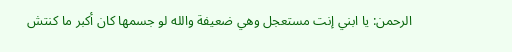الرحمن: يا ابني إنت مستعجل وهي ضعيفة والله لو جسمها كان أكبر ما كنتش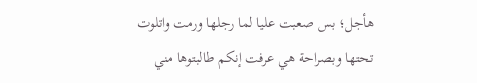هأجل؛ بس صعبت عليا لما رجلها ورمت واتلوت تحتها وبصراحة هي عرفت إنكم طالبتوها مني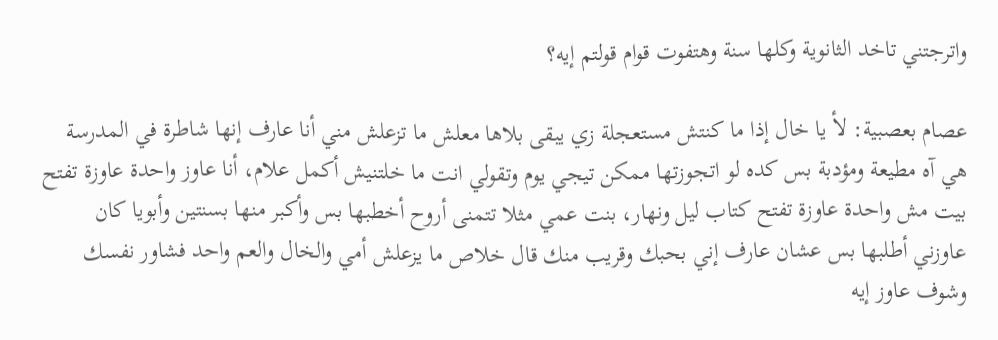واترجتني تاخد الثانوية وكلها سنة وهتفوت قوام قولتم إيه؟

عصام بعصبية: لأ يا خال إذا ما كنتش مستعجلة زي يبقى بلاها معلش ما تزعلش مني أنا عارف إنها شاطرة في المدرسة هي آه مطيعة ومؤدبة بس كده لو اتجوزتها ممكن تيجي يوم وتقولي انت ما خلتنيش أكمل علام، أنا عاوز واحدة عاوزة تفتح بيت مش واحدة عاوزة تفتح كتاب ليل ونهار، بنت عمي مثلا تتمنى أروح أخطبها بس وأكبر منها بسنتين وأبويا كان عاوزني أطلبها بس عشان عارف إني بحبك وقريب منك قال خلاص ما يزعلش أمي والخال والعم واحد فشاور نفسك وشوف عاوز إيه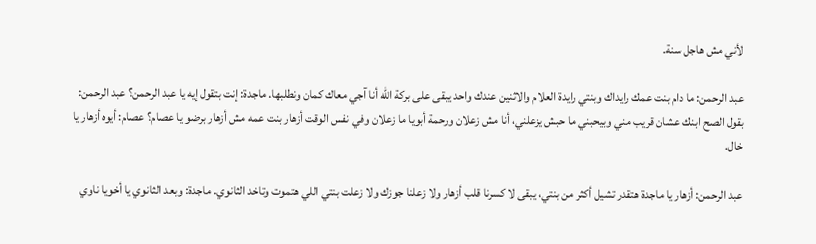لأني مش هاجل سنة.

عبد الرحمن: ما دام بنت عمك رايداك وبنتي رايدة العلام والاثنين عندك واحد يبقى على بركة الله أنا آجي معاك كمان ونطلبها. ماجدة: إنت بتقول إيه يا عبد الرحمن؟ عبد الرحمن: بقول الصح ابنك عشان قريب مني وبيحبني ما حبش يزعلني، أنا مش زعلان ورحمة أبويا ما زعلان وفي نفس الوقت أزهار بنت عمه مش أزهار برضو يا عصام؟ عصام: أيوه أزهار يا خال.

عبد الرحمن: أزهار يا ماجدة هتقدر تشيل أكثر من بنتي، يبقى لا كسرنا قلب أزهار ولا زعلنا جوزك ولا زعلت بنتي اللي هتموت وتاخد الثانوي. ماجدة: وبعد الثانوي يا أخويا ناوي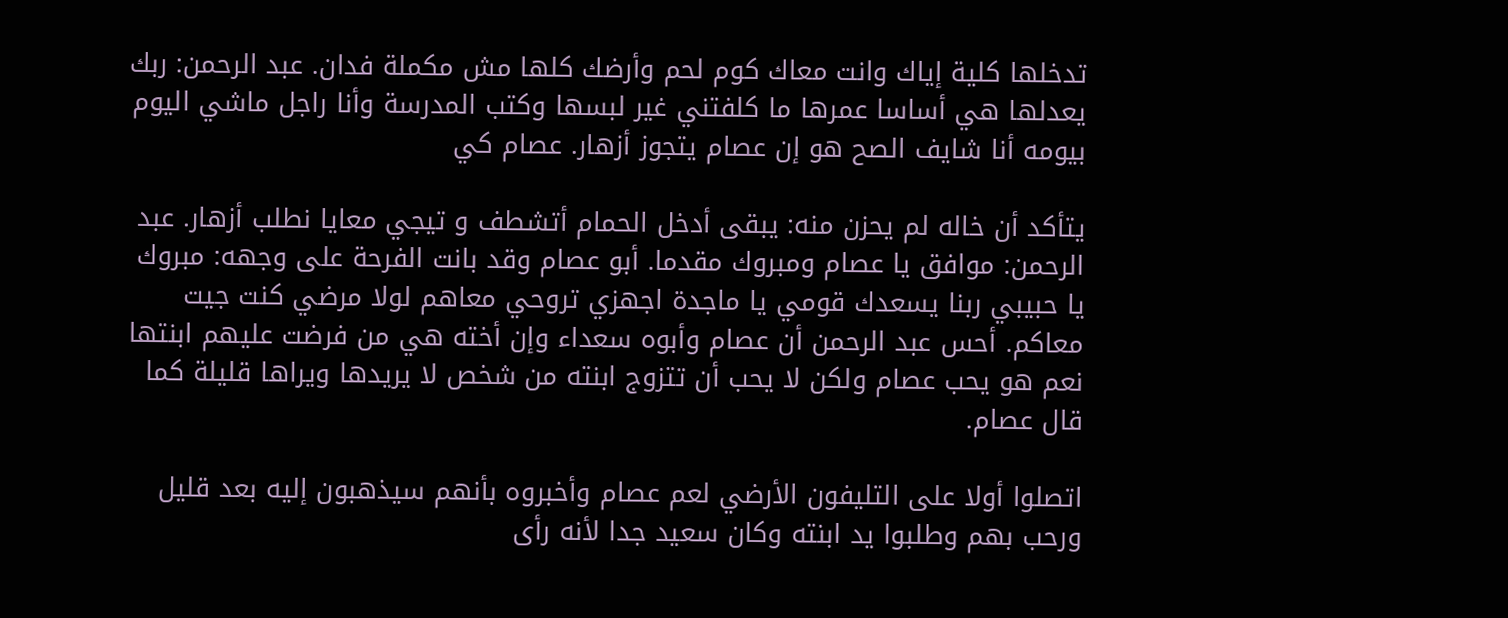تدخلها كلية إياك وانت معاك كوم لحم وأرضك كلها مش مكملة فدان. عبد الرحمن: ربك يعدلها هي أساسا عمرها ما كلفتني غير لبسها وكتب المدرسة وأنا راجل ماشي اليوم بيومه أنا شايف الصح هو إن عصام يتجوز أزهار. عصام كي

يتأكد أن خاله لم يحزن منه: يبقى أدخل الحمام أتشطف و تيجي معايا نطلب أزهار. عبد الرحمن: موافق يا عصام ومبروك مقدما. أبو عصام وقد بانت الفرحة على وجهه: مبروك يا حبيبي ربنا يسعدك قومي يا ماجدة اجهزي تروحي معاهم لولا مرضي كنت جيت معاكم. أحس عبد الرحمن أن عصام وأبوه سعداء وإن أخته هي من فرضت عليهم ابنتها نعم هو يحب عصام ولكن لا يحب أن تتزوج ابنته من شخص لا يريدها ويراها قليلة كما قال عصام.

اتصلوا أولا على التليفون الأرضي لعم عصام وأخبروه بأنهم سيذهبون إليه بعد قليل ورحب بهم وطلبوا يد ابنته وكان سعيد جدا لأنه رأى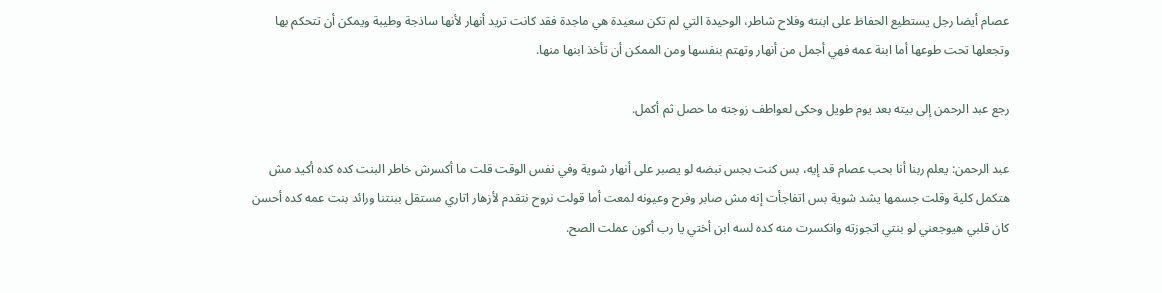عصام أيضا رجل يستطيع الحفاظ على ابنته وفلاح شاطر، الوحيدة التي لم تكن سعيدة هي ماجدة فقد كانت تريد أنهار لأنها ساذجة وطيبة ويمكن أن تتحكم بها وتجعلها تحت طوعها أما ابنة عمه فهي أجمل من أنهار وتهتم بنفسها ومن الممكن أن تأخذ ابنها منها.

رجع عبد الرحمن إلى بيته بعد يوم طويل وحكى لعواطف زوجته ما حصل ثم أكمل.

عبد الرحمن: يعلم ربنا أنا بحب عصام قد إيه، بس كنت بجس نبضه لو يصبر على أنهار شوية وفي نفس الوقت قلت ما أكسرش خاطر البنت كده كده أكيد مش هتكمل كلية وقلت جسمها يشد شوية بس اتفاجأت إنه مش صابر وفرح وعيونه لمعت أما قولت نروح نتقدم لأزهار اتاري مستقل ببنتنا ورائد بنت عمه كده أحسن كان قلبي هيوجعني لو بنتي اتجوزته وانكسرت منه كده لسه ابن أختي يا رب أكون عملت الصح.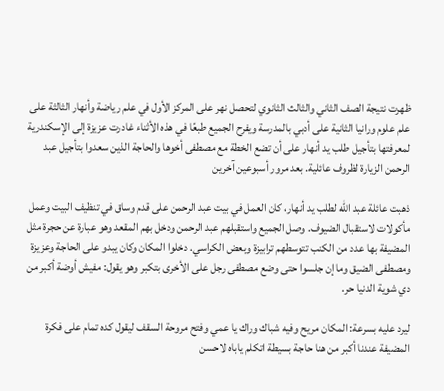ظهرت نتيجة الصف الثاني والثالث الثانوي لتحصل نهر على المركز الأول في علم رياضة وأنهار الثالثة على علم علوم ورانيا الثانية على أدبي بالمدرسة ويفرح الجميع طبعًا في هذه الأثناء غادرت عزيزة إلى الإسكندرية لمعرفتها بتأجيل طلب يد أنهار على أن تضع الخطة مع مصطفى أخوها والحاجة الذين سعدوا بتأجيل عبد الرحمن الزيارة لظروف عائلية. بعد مرور أسبوعين آخرين

ذهبت عائلة عبد الله لطلب يد أنهار، كان العمل في بيت عبد الرحمن على قدم وساق في تنظيف البيت وعمل مأكولات لاستقبال الضيوف. وصل الجميع واستقبلهم عبد الرحمن ودخل بهم المقعد وهو عبارة عن حجرة مثل المضيفة بها عدد من الكنب تتوسطهم ترابيزة وبعض الكراسي. دخلوا المكان وكان يبدو على الحاجة وعزيزة ومصطفى الضيق وما إن جلسوا حتى وضع مصطفى رجل على الأخرى بتكبر وهو يقول: مفيش أوضة أكبر من دي شوية الدنيا حر.

ليرد عليه بسرعة: المكان مريح وفيه شباك وراك يا عمي وفتح مروحة السقف ليقول كده تمام على فكرة المضيفة عندنا أكبر من هنا حاجة بسيطة اتكلم ياباه لاحسن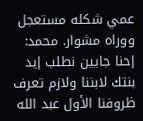عمي شكله مستعجل ووراه مشوار. محمد: إحنا جايين نطلب إيد بنتك لابننا ولازم تعرف ظروفنا الأول عبد الله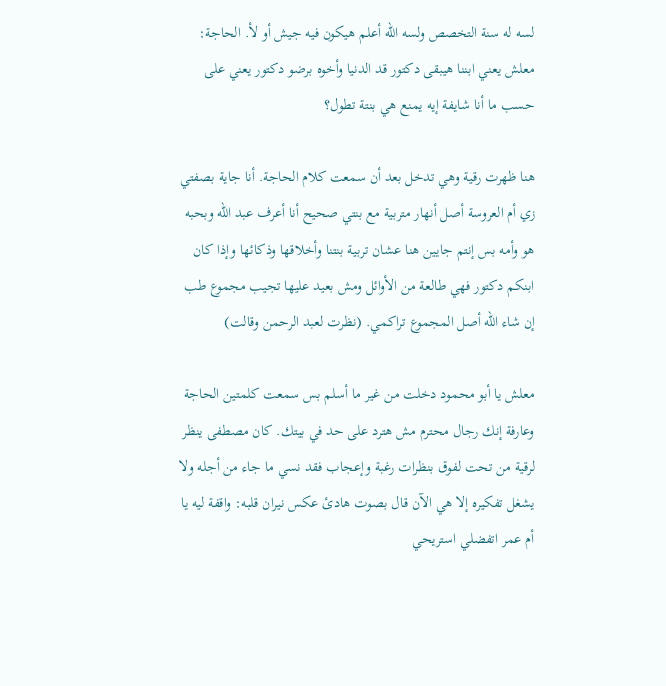لسه له سنة التخصص ولسه الله أعلم هيكون فيه جيش أو لأ. الحاجة: معلش يعني ابننا هيبقى دكتور قد الدنيا وأخوه برضو دكتور يعني على حسب ما أنا شايفة إيه يمنع هي بنتة تطول؟

هنا ظهرت رقية وهي تدخل بعد أن سمعت كلام الحاجة. أنا جاية بصفتي زي أم العروسة أصل أنهار متربية مع بنتي صحيح أنا أعرف عبد الله وبحبه هو وأمه بس إنتم جايين هنا عشان تربية بنتنا وأخلاقها وذكائها وإذا كان ابنكم دكتور فهي طالعة من الأوائل ومش بعيد عليها تجيب مجموع طب إن شاء الله أصل المجموع تراكمي. (نظرت لعبد الرحمن وقالت)

معلش يا أبو محمود دخلت من غير ما أسلم بس سمعت كلمتين الحاجة وعارفة إنك رجال محترم مش هترد على حد في بيتك. كان مصطفى ينظر لرقية من تحت لفوق بنظرات رغبة وإعجاب فقد نسي ما جاء من أجله ولا يشغل تفكيره إلا هي الآن قال بصوت هادئ عكس نيران قلبه: واقفة ليه يا أم عمر اتفضلي استريحي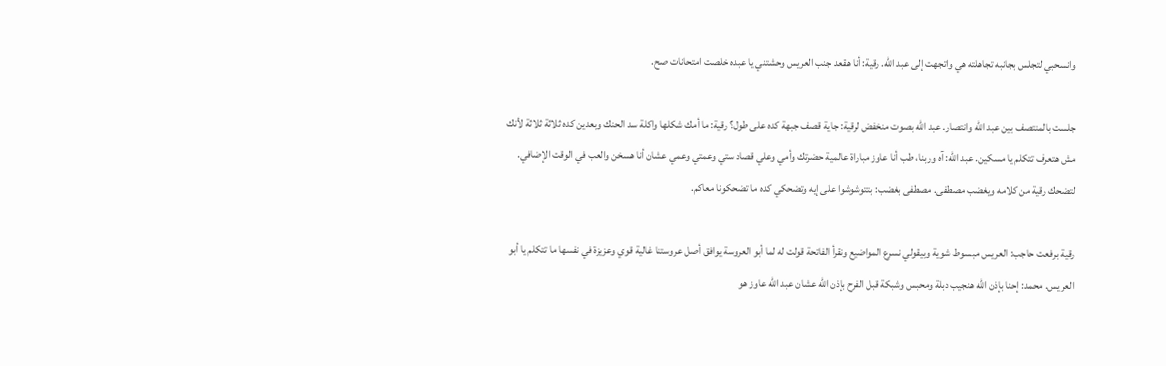وانسحبي لتجلس بجانبه تجاهلته هي واتجهت إلى عبد الله. رقية: أنا هقعد جنب العريس وحشتني يا عبده خلصت امتحانات صح.

جلست بالمنتصف بين عبد الله وانتصار. عبد الله بصوت منخفض لرقية: جاية قصف جبهة كده على طول؟ رقية: ما أمك شكلها واكلة سد الحنك وبعدين كده ثلاثة ثلاثة لأنك مش هتعرف تتكلم يا مسكين. عبد الله: آه وربنا، طب أنا عاوز مباراة عالمية حضرتك وأمي وعلي قصاد ستي وعمتي وعمي عشان أنا هسخن والعب في الوقت الإضافي. لتضحك رقية من كلامه ويغضب مصطفى. مصطفى بغضب: بتتوشوشوا على إيه وتضحكي كده ما تضحكونا معاكم.

رقية برفعت حاجب: العريس مبسوط شوية وبيقولي نسرع المواضيع ونقرأ الفاتحة قولت له لما أبو العروسة يوافق أصل عروستنا غالية قوي وعزيزة في نفسها ما تتكلم يا أبو العريس. محمد: إحنا بإذن الله هنجيب دبلة ومحبس وشبكة قبل الفرح بإذن الله عشان عبد الله عاوز هو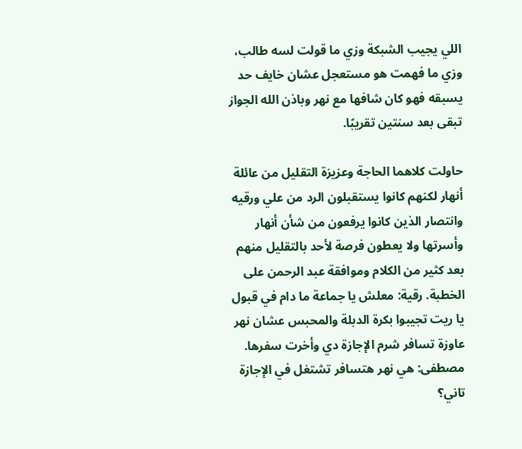اللي يجيب الشبكة وزي ما قولت لسه طالب، وزي ما فهمت هو مستعجل عشان خايف حد يسبقه فهو كان شافها مع نهر وباذن الله الجواز تبقى بعد سنتين تقريبًا.

حاولت كلاهما الحاجة وعزيزة التقليل من عائلة أنهار لكنهم كانوا يستقبلون الرد من علي ورقيه وانتصار الذين كانوا يرفعون من شأن أنهار وأسرتها ولا يعطون فرصة لأحد بالتقليل منهم بعد كثير من الكلام وموافقة عبد الرحمن على الخطبة. رقية: معلش يا جماعة ما دام في قبول يا ريت تجيبوا بكرة الدبلة والمحبس عشان نهر عاوزة تسافر شرم الإجازة دي وأخرت سفرها. مصطفى: هي نهر هتسافر تشتغل في الإجازة تاني؟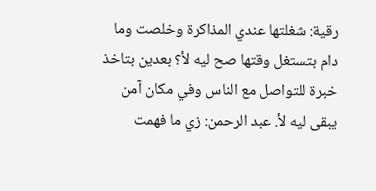رقية: شغلتها عندي المذاكرة وخلصت وما دام بتستغل وقتها صح ليه لأ؟ بعدين بتاخذ خبرة للتواصل مع الناس وفي مكان آمن يبقى ليه لأ. عبد الرحمن: زي ما فهمت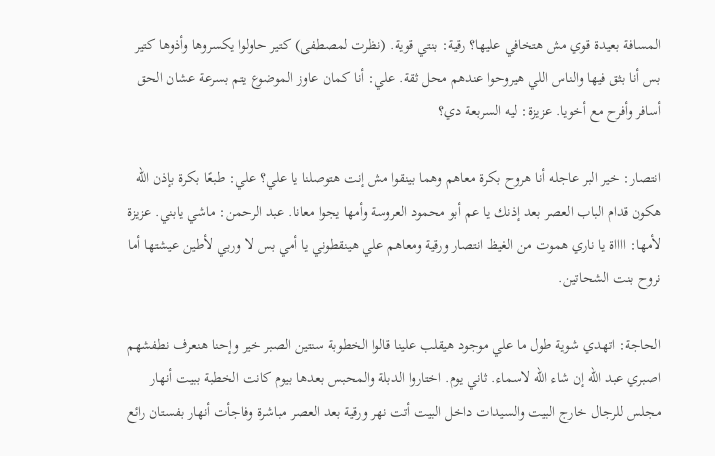المسافة بعيدة قوي مش هتخافي عليها؟ رقية: بنتي قوية. (نظرت لمصطفى) كتير حاولوا يكسروها وأذوها كتير بس أنا بثق فيها والناس اللي هيروحوا عندهم محل ثقة. علي: أنا كمان عاوز الموضوع يتم بسرعة عشان الحق أسافر وأفرح مع أخويا. عزيزة: ليه السربعة دي؟

انتصار: خير البر عاجله أنا هروح بكرة معاهم وهما بينقوا مش إنت هتوصلنا يا علي؟ علي: طبعًا بكرة بإذن الله هكون قدام الباب العصر بعد إذنك يا عم أبو محمود العروسة وأمها يجوا معانا. عبد الرحمن: ماشي يابني. عزيزة لأمها: ااااة يا ناري هموت من الغيظ انتصار ورقية ومعاهم علي هينقطوني يا أمي بس لا وربي لأطين عيشتها أما نروح بنت الشحاتين.

الحاجة: اتهدي شوية طول ما علي موجود هيقلب علينا قالوا الخطوبة سنتين الصبر خير وإحنا هنعرف نطفشهم اصبري عبد الله إن شاء الله لاسماء. ثاني يوم. اختاروا الدبلة والمحبس بعدها بيوم كانت الخطبة ببيت أنهار مجلس للرجال خارج البيت والسيدات داخل البيت أتت نهر ورقية بعد العصر مباشرة وفاجأت أنهار بفستان رائع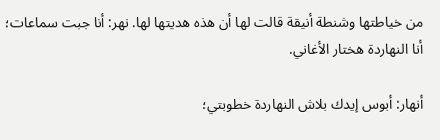من خياطتها وشنطة أنيقة قالت لها أن هذه هديتها لها. نهر: أنا جبت سماعات؛ أنا النهاردة هختار الأغاني.

أنهار: أبوس إيدك بلاش النهاردة خطوبتي؛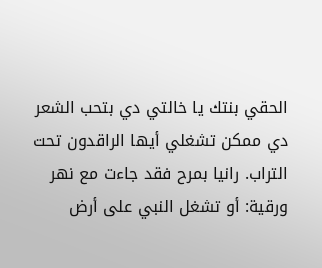الحقي بنتك يا خالتي دي بتحب الشعر دي ممكن تشغلي أيها الراقدون تحت التراب. رانيا بمرح فقد جاءت مع نهر ورقية: أو تشغل النبي على أرض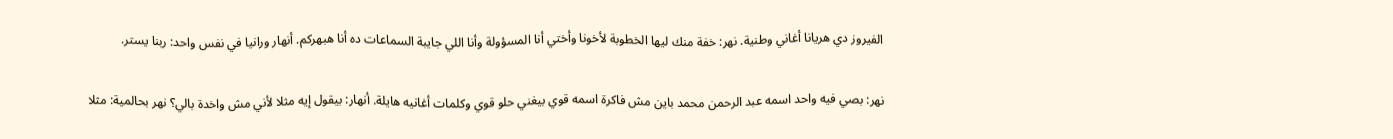الفيروز دي هريانا أغاني وطنية. نهر: خفة منك ليها الخطوبة لأخونا وأختي أنا المسؤولة وأنا اللي جايبة السماعات ده أنا هبهركم. أنهار ورانيا في نفس واحد: ربنا يستر.

نهر: بصي فيه واحد اسمه عبد الرحمن محمد باين مش فاكرة اسمه قوي بيغني حلو قوي وكلمات أغانيه هايلة. أنهار: بيقول إيه مثلا لأني مش واخدة بالي؟ نهر بحالمية: مثلا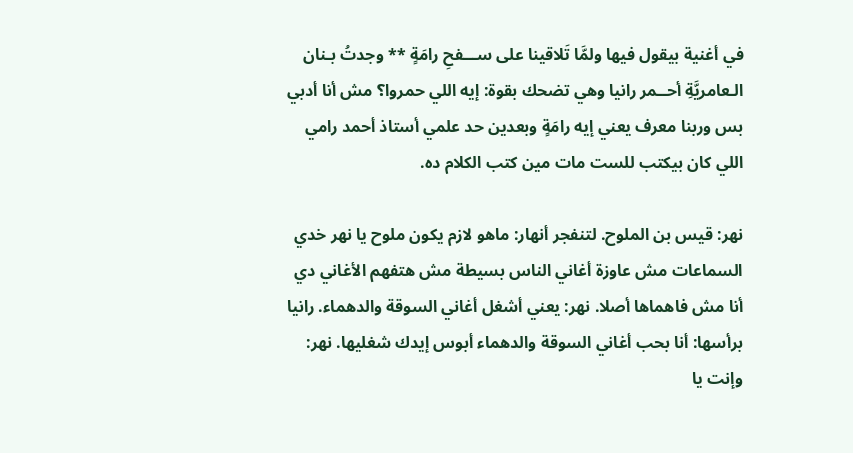في أغنية بيقول فيها ولمَّا تَلاقينا على ســـفحِ رامَةٍ ** وجدتُ بـنان الـعامريَّةِ أحــمر رانيا وهي تضحك بقوة: إيه اللي حمروا؟ مش أنا أدبي بس وربنا معرف يعني إيه رامَةٍ وبعدين حد علمي أستاذ أحمد رامي اللي كان بيكتب للست مات مين كتب الكلام ده.

نهر: قيس بن الملوح. لتنفجر أنهار: ماهو لازم يكون ملوح يا نهر خدي السماعات مش عاوزة أغاني الناس بسيطة مش هتفهم الأغاني دي أنا مش فاهماها أصلا. نهر: يعني أشغل أغاني السوقة والدهماء. رانيا برأسها: أنا بحب أغاني السوقة والدهماء أبوس إيدك شغليها. نهر: وإنت يا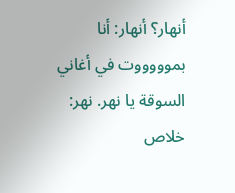أنهار؟ أنهار: أنا بموووووت في أغاني السوقة يا نهر. نهر: خلاص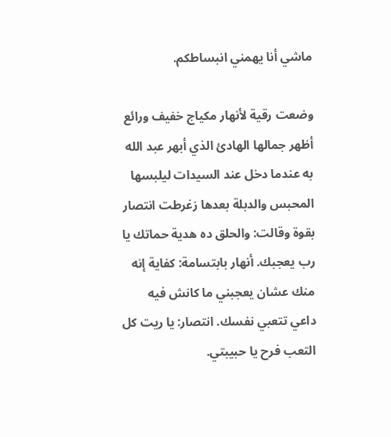ماشي أنا يهمني انبساطكم.

وضعت رقية لأنهار مكياج خفيف ورائع أظهر جمالها الهادئ الذي أبهر عبد الله به عندما دخل عند السيدات ليلبسها المحبس والدبلة بعدها زغرطت انتصار بقوة وقالت: والحلق ده هدية حماتك يا رب يعجبك. أنهار بابتسامة: كفاية إنه منك عشان يعجبني ما كانش فيه داعي تتعبي نفسك. انتصار: يا ريت كل التعب فرح يا حبيبتي.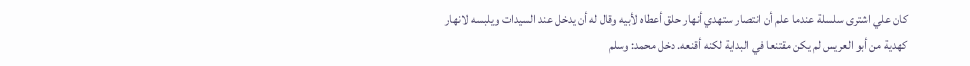كان علي اشترى سلسلة عندما علم أن انتصار ستهدي أنهار حلق أعطاه لأبيه وقال له أن يدخل عند السيدات ويلبسه لانهار كهدية من أبو العريس لم يكن مقتنعا في البداية لكنه أقنعه. دخل محمد: وسلم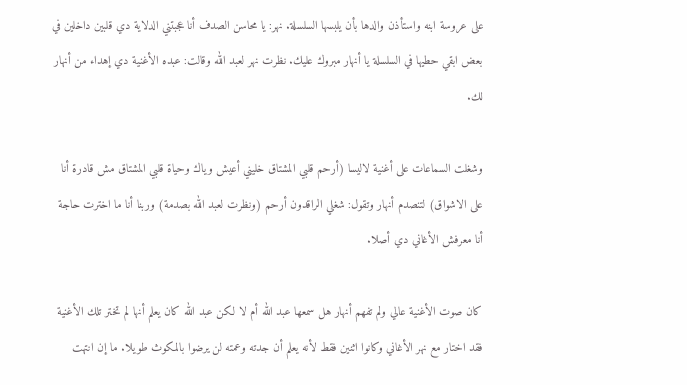على عروسة ابنه واستأذن والدها بأن يلبسها السلسلة. نهر: يا محاسن الصدف أنا عجبتني الدلاية دي قلبين داخلين في بعض ابقي حطيها في السلسلة يا أنهار مبروك عليك. نظرت نهر لعبد الله وقالت: عبده الأغنية دي إهداء من أنهار لك.

وشغلت السماعات على أغنية لاليسا (أرحم قلبي المشتاق خليني أعيش وياك وحياة قلبي المشتاق مش قادرة أنا على الاشواق) لتنصدم أنهار وتقول: شغلي الراقدون أرحم (ونظرت لعبد الله بصدمة) وربنا أنا ما اخترت حاجة أنا معرفش الأغاني دي أصلا.

كان صوت الأغنية عالي ولم تفهم أنهار هل سمعها عبد الله أم لا لكن عبد الله كان يعلم أنها لم تختر تلك الأغنية فقد اختار مع نهر الأغاني وكانوا اثنين فقط لأنه يعلم أن جدته وعمته لن يرضوا بالمكوث طويلا. ما إن انتهت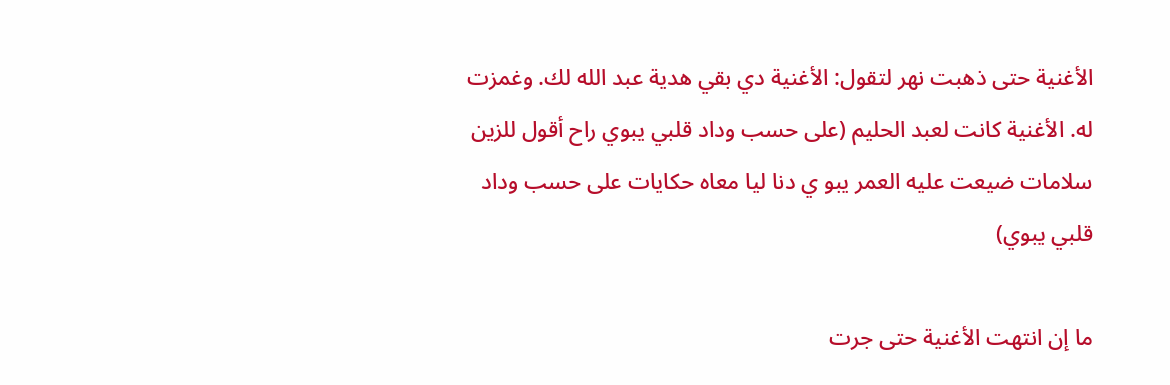الأغنية حتى ذهبت نهر لتقول: الأغنية دي بقي هدية عبد الله لك. وغمزت له. الأغنية كانت لعبد الحليم (على حسب وداد قلبي يبوي راح أقول للزين سلامات ضيعت عليه العمر يبو ي دنا ليا معاه حكايات على حسب وداد قلبي يبوي)

ما إن انتهت الأغنية حتى جرت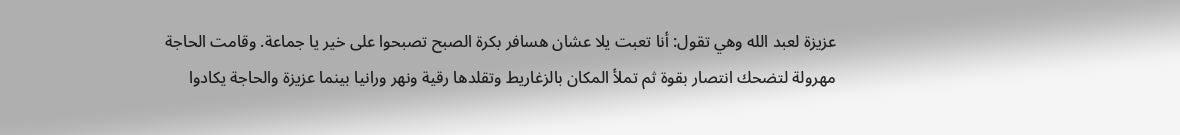عزيزة لعبد الله وهي تقول: أنا تعبت يلا عشان هسافر بكرة الصبح تصبحوا على خير يا جماعة. وقامت الحاجة مهرولة لتضحك انتصار بقوة ثم تملأ المكان بالزغاريط وتقلدها رقية ونهر ورانيا بينما عزيزة والحاجة يكادوا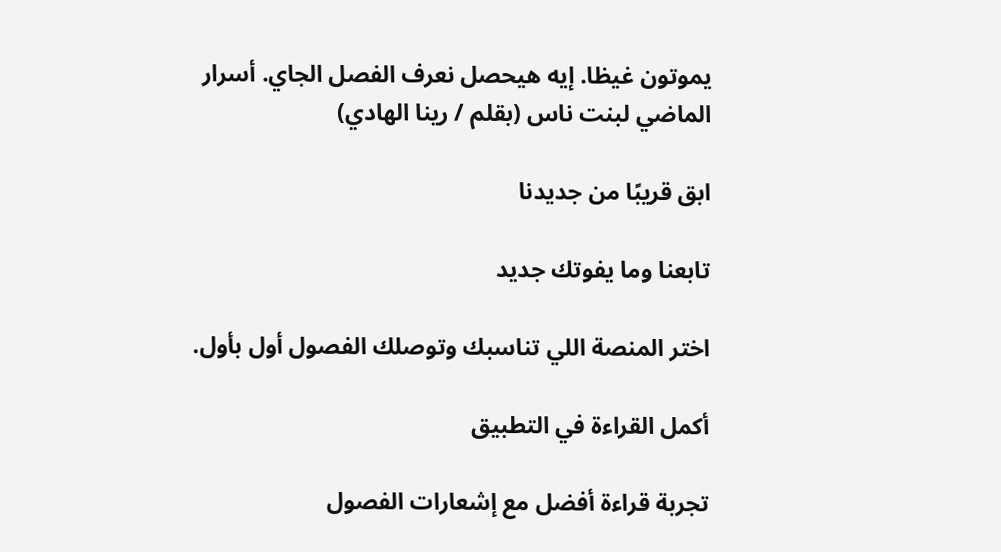يموتون غيظا. إيه هيحصل نعرف الفصل الجاي. أسرار الماضي لبنت ناس (بقلم / رينا الهادي)

ابق قريبًا من جديدنا

تابعنا وما يفوتك جديد

اختر المنصة اللي تناسبك وتوصلك الفصول أول بأول.

أكمل القراءة في التطبيق

تجربة قراءة أفضل مع إشعارات الفصول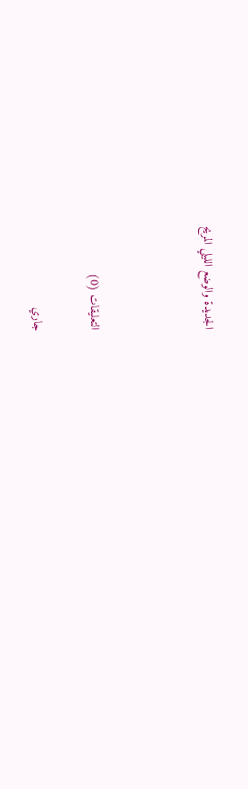الجديدة والوضع الليلي المريح



التعليقات (0)

جاري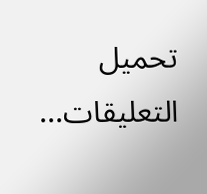تحميل التعليقات...